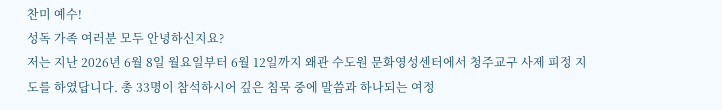찬미 예수!
성독 가족 여러분 모두 안녕하신지요?
저는 지난 2026년 6월 8일 월요일부터 6월 12일까지 왜관 수도원 문화영성센터에서 청주교구 사제 피정 지도를 하였답니다. 총 33명이 참석하시어 깊은 침묵 중에 말씀과 하나되는 여정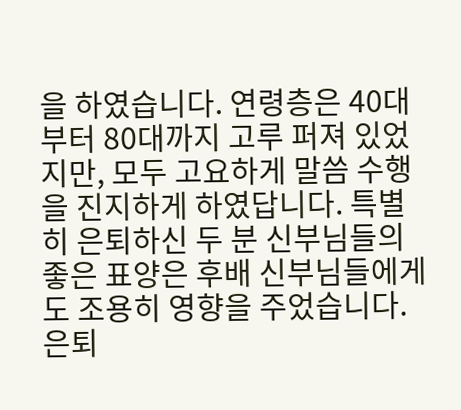을 하였습니다. 연령층은 40대부터 80대까지 고루 퍼져 있었지만, 모두 고요하게 말씀 수행을 진지하게 하였답니다. 특별히 은퇴하신 두 분 신부님들의 좋은 표양은 후배 신부님들에게도 조용히 영향을 주었습니다. 은퇴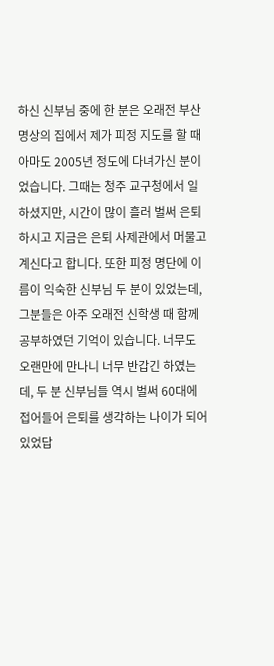하신 신부님 중에 한 분은 오래전 부산 명상의 집에서 제가 피정 지도를 할 때 아마도 2005년 정도에 다녀가신 분이었습니다. 그때는 청주 교구청에서 일하셨지만, 시간이 많이 흘러 벌써 은퇴하시고 지금은 은퇴 사제관에서 머물고 계신다고 합니다. 또한 피정 명단에 이름이 익숙한 신부님 두 분이 있었는데, 그분들은 아주 오래전 신학생 때 함께 공부하였던 기억이 있습니다. 너무도 오랜만에 만나니 너무 반갑긴 하였는데, 두 분 신부님들 역시 벌써 60대에 접어들어 은퇴를 생각하는 나이가 되어 있었답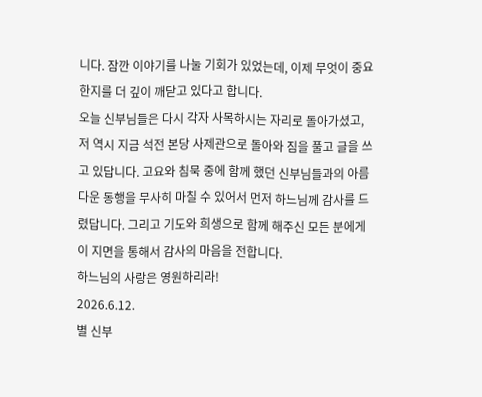니다. 잠깐 이야기를 나눌 기회가 있었는데, 이제 무엇이 중요한지를 더 깊이 깨닫고 있다고 합니다.
오늘 신부님들은 다시 각자 사목하시는 자리로 돌아가셨고, 저 역시 지금 석전 본당 사제관으로 돌아와 짐을 풀고 글을 쓰고 있답니다. 고요와 침묵 중에 함께 했던 신부님들과의 아름다운 동행을 무사히 마칠 수 있어서 먼저 하느님께 감사를 드렸답니다. 그리고 기도와 희생으로 함께 해주신 모든 분에게 이 지면을 통해서 감사의 마음을 전합니다.
하느님의 사랑은 영원하리라!
2026.6.12.
별 신부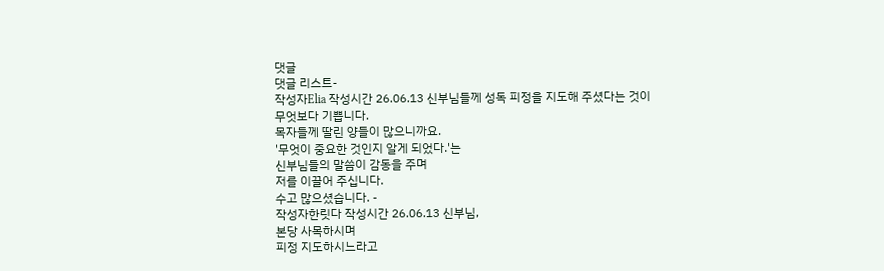댓글
댓글 리스트-
작성자Elia 작성시간 26.06.13 신부님들께 성독 피정을 지도해 주셨다는 것이
무엇보다 기쁩니다.
목자들께 딸린 양들이 많으니까요.
'무엇이 중요한 것인지 알게 되었다.'는
신부님들의 말씀이 감동을 주며
저를 이끌어 주십니다.
수고 많으셨습니다. -
작성자한릿다 작성시간 26.06.13 신부님,
본당 사목하시며
피정 지도하시느라고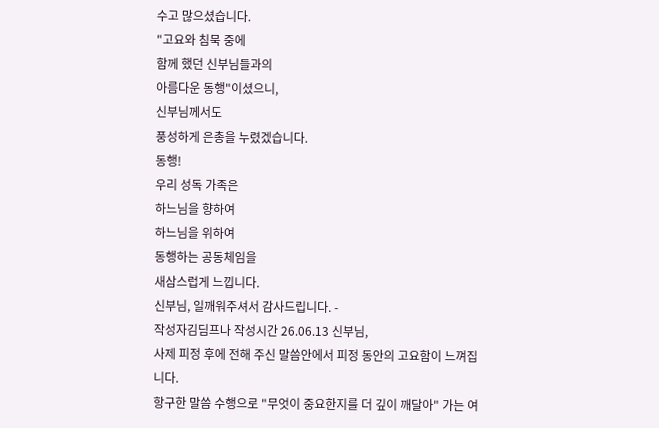수고 많으셨습니다.
"고요와 침묵 중에
함께 했던 신부님들과의
아름다운 동행"이셨으니,
신부님께서도
풍성하게 은총을 누렸겠습니다.
동행!
우리 성독 가족은
하느님을 향하여
하느님을 위하여
동행하는 공동체임을
새삼스럽게 느낍니다.
신부님, 일깨워주셔서 감사드립니다. -
작성자김딤프나 작성시간 26.06.13 신부님,
사제 피정 후에 전해 주신 말씀안에서 피정 동안의 고요함이 느껴집니다.
항구한 말씀 수행으로 "무엇이 중요한지를 더 깊이 깨달아" 가는 여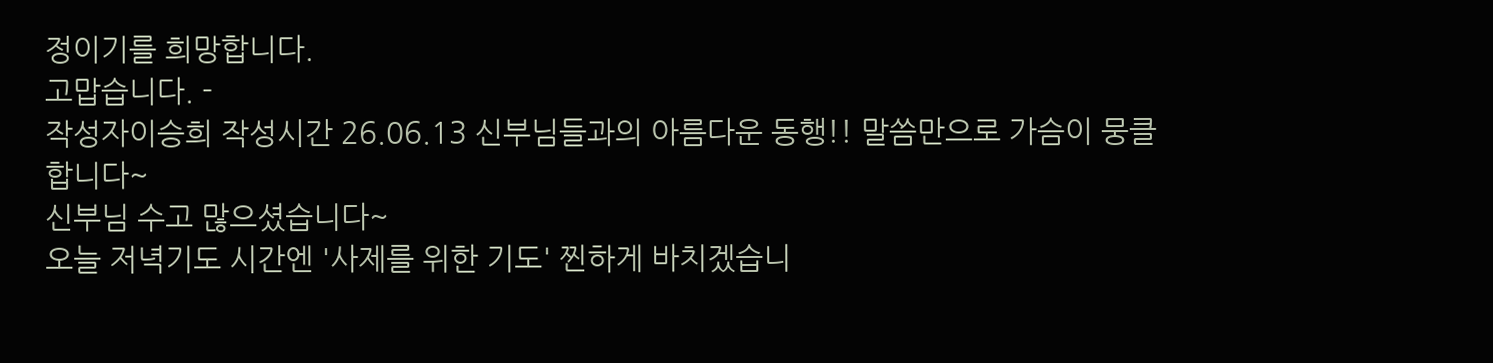정이기를 희망합니다.
고맙습니다. -
작성자이승희 작성시간 26.06.13 신부님들과의 아름다운 동행!! 말씀만으로 가슴이 뭉클합니다~
신부님 수고 많으셨습니다~
오늘 저녁기도 시간엔 '사제를 위한 기도' 찐하게 바치겠습니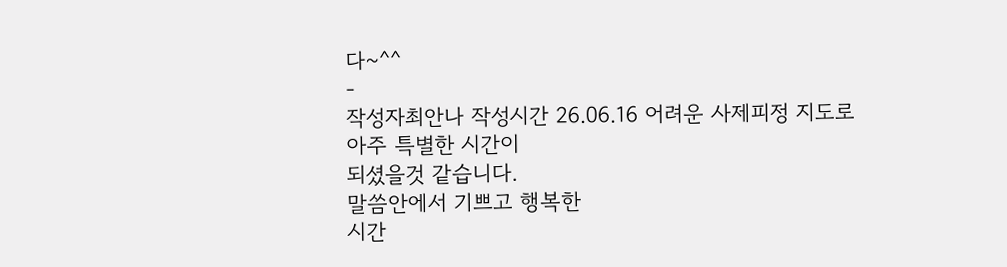다~^^
-
작성자최안나 작성시간 26.06.16 어려운 사제피정 지도로
아주 특별한 시간이
되셨을것 같습니다.
말씀안에서 기쁘고 행복한
시간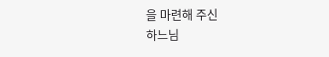을 마련해 주신
하느님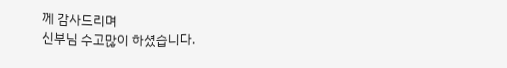께 감사드리며
신부님 수고많이 하셨습니다.